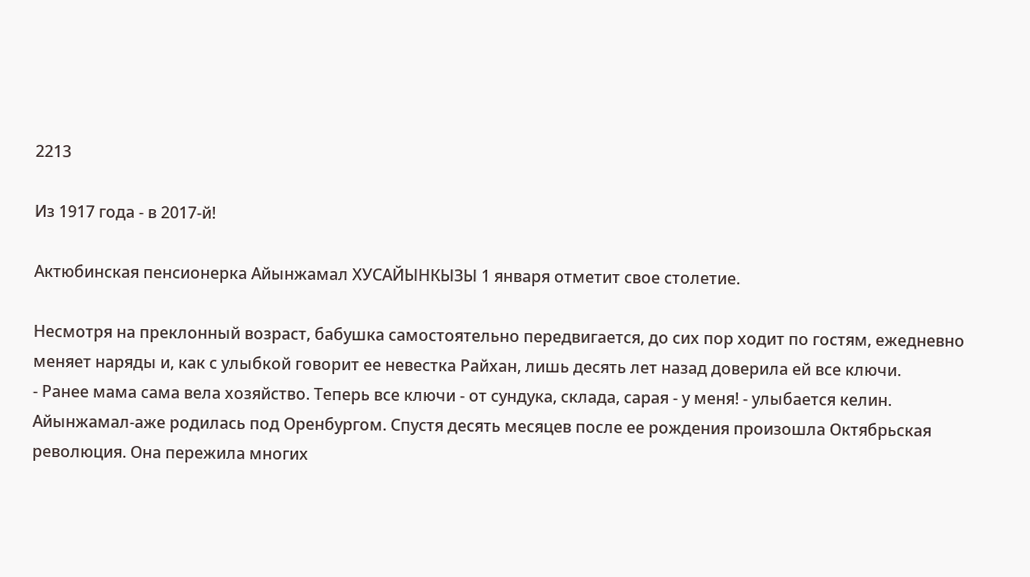2213

Из 1917 года - в 2017-й!

Актюбинская пенсионерка Айынжамал ХУСАЙЫНКЫЗЫ 1 января отметит свое столетие.

Несмотря на преклонный возраст, бабушка самостоятельно передвигается, до сих пор ходит по гостям, ежедневно меняет наряды и, как с улыбкой говорит ее невестка Райхан, лишь десять лет назад доверила ей все ключи.
- Ранее мама сама вела хозяйство. Теперь все ключи - от сундука, склада, сарая - у меня! - улыбается келин.
Айынжамал-аже родилась под Оренбургом. Спустя десять месяцев после ее рождения произошла Октябрьская революция. Она пережила многих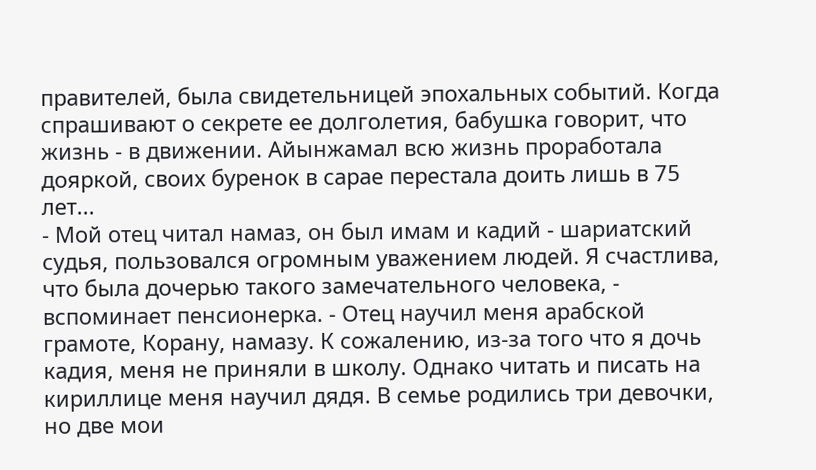правителей, была свидетельницей эпохальных событий. Когда спрашивают о секрете ее долголетия, бабушка говорит, что жизнь - в движении. Айынжамал всю жизнь проработала дояркой, своих буренок в сарае перестала доить лишь в 75 лет...
- Мой отец читал намаз, он был имам и кадий - шариатский судья, пользовался огромным уважением людей. Я счастлива, что была дочерью такого замечательного человека, - вспоминает пенсионерка. - Отец научил меня арабской грамоте, Корану, намазу. К сожалению, из-за того что я дочь кадия, меня не приняли в школу. Однако читать и писать на кириллице меня научил дядя. В семье родились три девочки, но две мои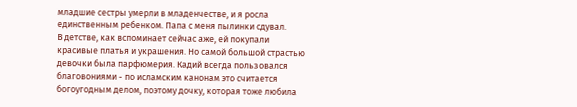младшие сестры умерли в младенчестве, и я росла единственным ребенком. Папа с меня пылинки сдувал.
В детстве, как вспоминает сейчас аже, ей покупали красивые платья и украшения. Но самой большой страстью девочки была парфюмерия. Кадий всегда пользовался благовониями - по исламским канонам это считается богоугодным делом, поэтому дочку, которая тоже любила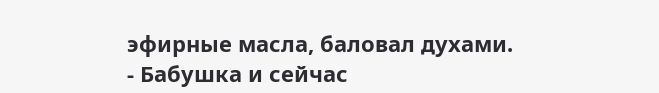эфирные масла, баловал духами.
- Бабушка и сейчас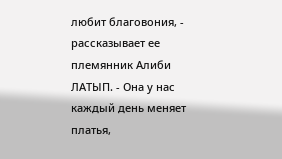любит благовония, - рассказывает ее племянник Алиби ЛАТЫП. - Она у нас каждый день меняет платья,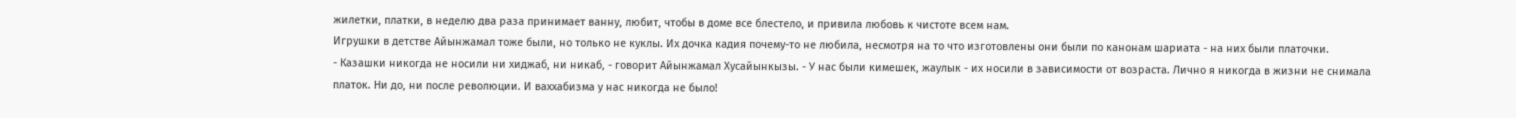жилетки, платки, в неделю два раза принимает ванну, любит, чтобы в доме все блестело, и привила любовь к чистоте всем нам.
Игрушки в детстве Айынжамал тоже были, но только не куклы. Их дочка кадия почему-то не любила, несмотря на то что изготовлены они были по канонам шариата - на них были платочки.
- Казашки никогда не носили ни хиджаб, ни никаб, - говорит Айынжамал Хусайынкызы. - У нас были кимешек, жаулык - их носили в зависимости от возраста. Лично я никогда в жизни не снимала платок. Ни до, ни после революции. И ваххабизма у нас никогда не было!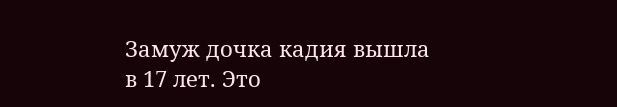Замуж дочка кадия вышла в 17 лет. Это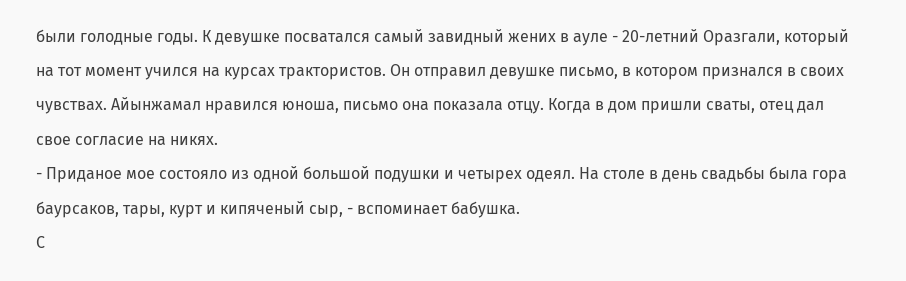были голодные годы. К девушке посватался самый завидный жених в ауле - 20-летний Оразгали, который на тот момент учился на курсах трактористов. Он отправил девушке письмо, в котором признался в своих чувствах. Айынжамал нравился юноша, письмо она показала отцу. Когда в дом пришли сваты, отец дал свое согласие на никях.
- Приданое мое состояло из одной большой подушки и четырех одеял. На столе в день свадьбы была гора баурсаков, тары, курт и кипяченый сыр, - вспоминает бабушка.
С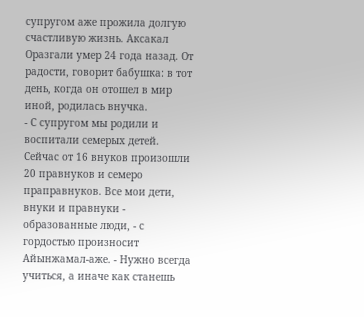супругом аже прожила долгую счастливую жизнь. Аксакал Оразгали умер 24 года назад. От радости, говорит бабушка: в тот день, когда он отошел в мир иной, родилась внучка.
- С супругом мы родили и воспитали семерых детей. Сейчас от 16 внуков произошли 20 правнуков и семеро праправнуков. Все мои дети, внуки и правнуки - образованные люди, - с гордостью произносит Айынжамал-аже. - Нужно всегда учиться, а иначе как станешь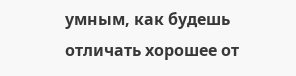умным, как будешь отличать хорошее от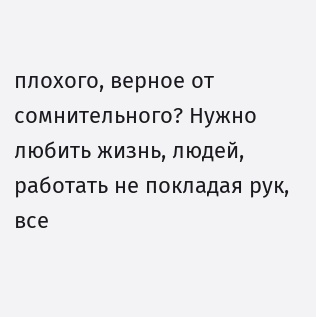плохого, верное от сомнительного? Нужно любить жизнь, людей, работать не покладая рук, все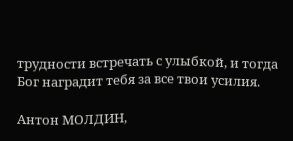трудности встречать с улыбкой, и тогда Бог наградит тебя за все твои усилия.

Антон МОЛДИН,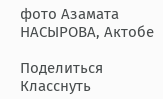фото Азамата НАСЫРОВА, Актобе

Поделиться
Класснуть